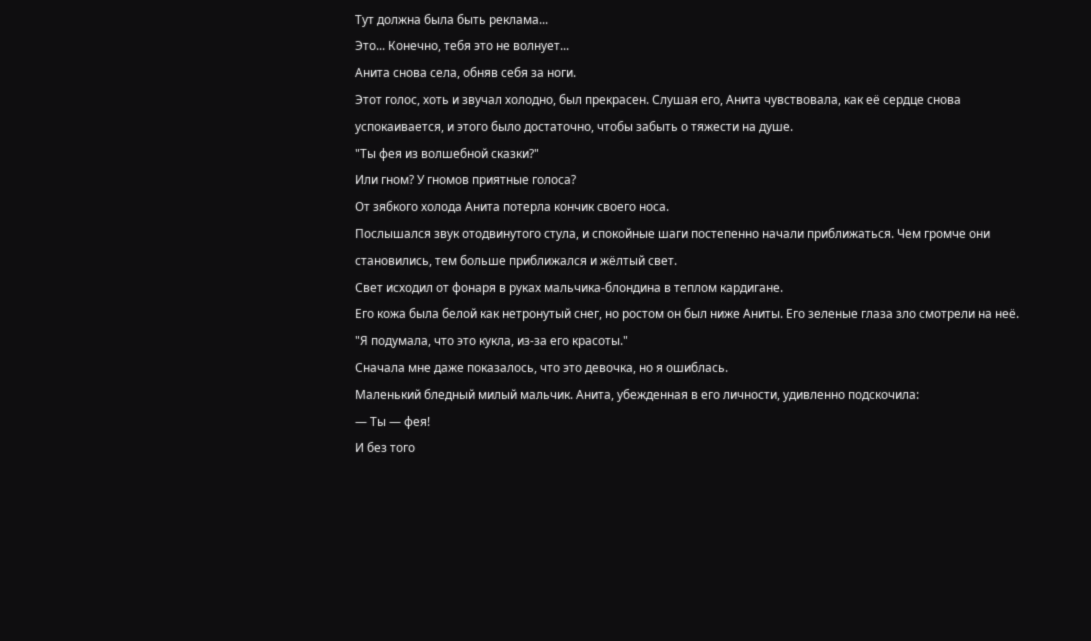Тут должна была быть реклама...
Это... Конечно, тебя это не волнует...
Анита снова села, обняв себя за ноги.
Этот голос, хоть и звучал холодно, был прекрасен. Слушая его, Анита чувствовала, как её сердце снова успокаивается, и этого было достаточно, чтобы забыть о тяжести на душе.
"Ты фея из волшебной сказки?"
Или гном? У гномов приятные голоса?
От зябкого холода Анита потерла кончик своего носа.
Послышался звук отодвинутого стула, и спокойные шаги постепенно начали приближаться. Чем громче они становились, тем больше приближался и жёлтый свет.
Свет исходил от фонаря в руках мальчика-блондина в теплом кардигане.
Его кожа была белой как нетронутый снег, но ростом он был ниже Аниты. Его зеленые глаза зло смотрели на неё.
"Я подумала, что это кукла, из-за его красоты."
Сначала мне даже показалось, что это девочка, но я ошиблась.
Маленький бледный милый мальчик. Анита, убежденная в его личности, удивленно подскочила:
— Ты — фея!
И без того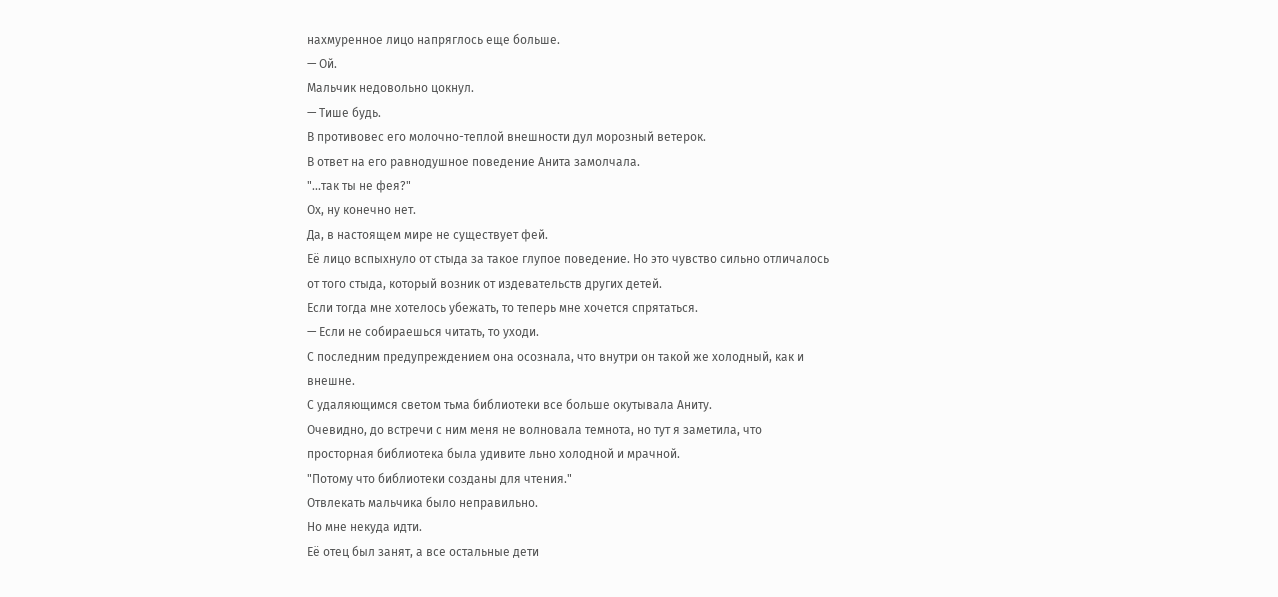нахмуренное лицо напряглось еще больше.
— Ой.
Мальчик недовольно цокнул.
— Тише будь.
В противовес его молочно-теплой внешности дул морозный ветерок.
В ответ на его равнодушное поведение Анита замолчала.
"...так ты не фея?"
Ох, ну конечно нет.
Да, в настоящем мире не существует фей.
Её лицо вспыхнуло от стыда за такое глупое поведение. Но это чувство сильно отличалось от того стыда, который возник от издевательств других детей.
Если тогда мне хотелось убежать, то теперь мне хочется спрятаться.
— Если не собираешься читать, то уходи.
С последним предупреждением она осознала, что внутри он такой же холодный, как и внешне.
С удаляющимся светом тьма библиотеки все больше окутывала Аниту.
Очевидно, до встречи с ним меня не волновала темнота, но тут я заметила, что просторная библиотека была удивите льно холодной и мрачной.
"Потому что библиотеки созданы для чтения."
Отвлекать мальчика было неправильно.
Но мне некуда идти.
Её отец был занят, а все остальные дети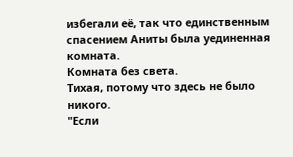избегали её, так что единственным спасением Аниты была уединенная комната.
Комната без света.
Тихая, потому что здесь не было никого.
"Если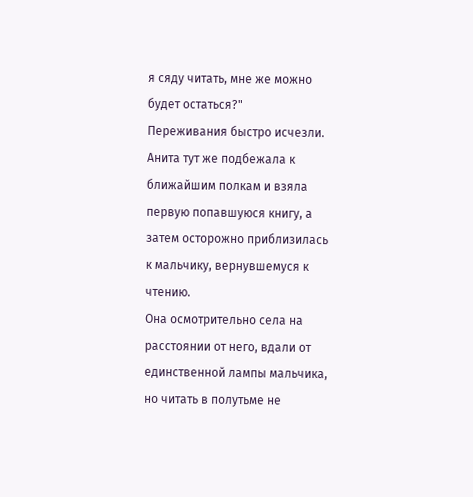я сяду читать, мне же можно будет остаться?"
Переживания быстро исчезли.
Анита тут же подбежала к ближайшим полкам и взяла первую попавшуюся книгу, а затем осторожно приблизилась к мальчику, вернувшемуся к чтению.
Она осмотрительно села на расстоянии от него, вдали от единственной лампы мальчика, но читать в полутьме не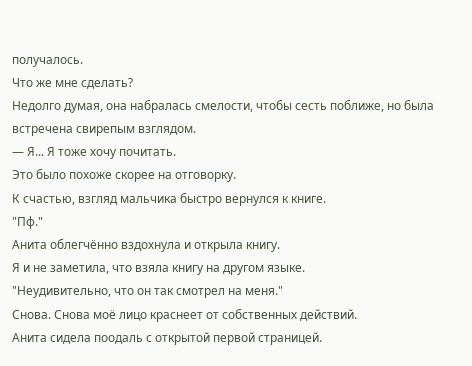получалось.
Что же мне сделать?
Недолго думая, она набралась смелости, чтобы сесть поближе, но была встречена свирепым взглядом.
— Я... Я тоже хочу почитать.
Это было похоже скорее на отговорку.
К счастью, взгляд мальчика быстро вернулся к книге.
"Пф."
Анита облегчённо вздохнула и открыла книгу.
Я и не заметила, что взяла книгу на другом языке.
"Неудивительно, что он так смотрел на меня."
Снова. Снова моё лицо краснеет от собственных действий.
Анита сидела поодаль с открытой первой страницей.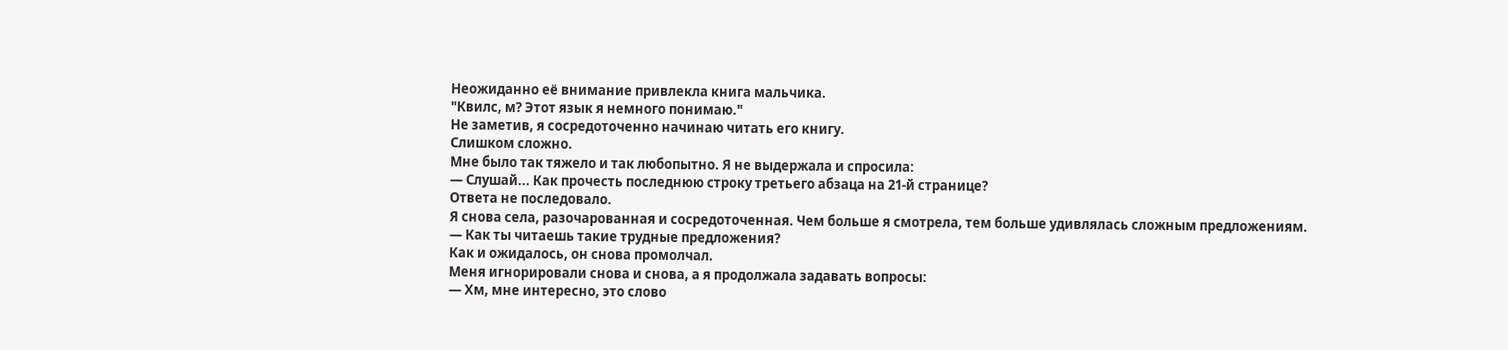Неожиданно её внимание привлекла книга мальчика.
"Квилс, м? Этот язык я немного понимаю."
Не заметив, я сосредоточенно начинаю читать его книгу.
Слишком сложно.
Мне было так тяжело и так любопытно. Я не выдержала и спросила:
— Слушай... Как прочесть последнюю строку третьего абзаца на 21-й странице?
Ответа не последовало.
Я снова села, разочарованная и сосредоточенная. Чем больше я смотрела, тем больше удивлялась сложным предложениям.
— Как ты читаешь такие трудные предложения?
Как и ожидалось, он снова промолчал.
Меня игнорировали снова и снова, а я продолжала задавать вопросы:
— Хм, мне интересно, это слово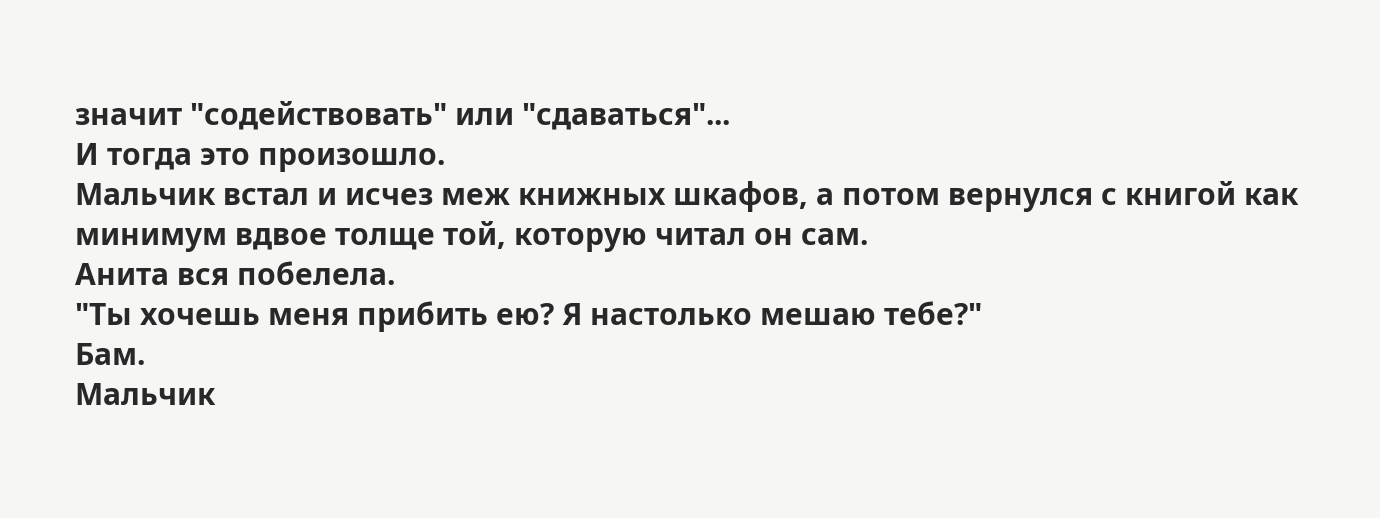значит "содействовать" или "сдаваться"...
И тогда это произошло.
Мальчик встал и исчез меж книжных шкафов, а потом вернулся с книгой как минимум вдвое толще той, которую читал он сам.
Анита вся побелела.
"Ты хочешь меня прибить ею? Я настолько мешаю тебе?"
Бам.
Мальчик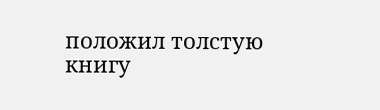положил толстую книгу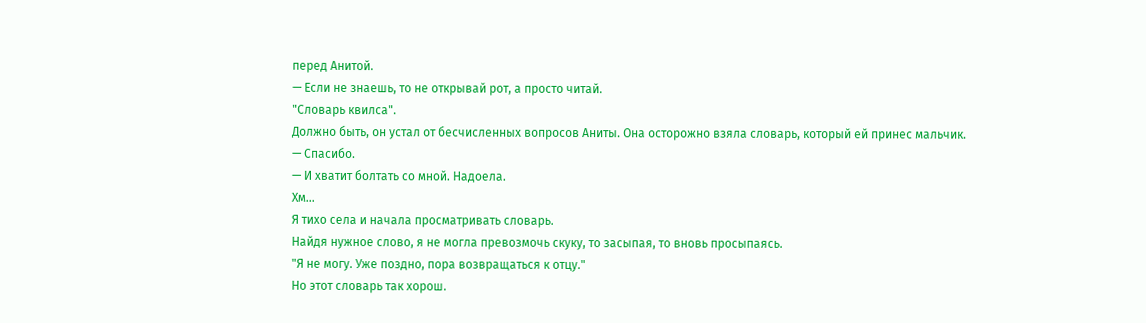перед Анитой.
— Если не знаешь, то не открывай рот, а просто читай.
"Словарь квилса".
Должно быть, он устал от бесчисленных вопросов Аниты. Она осторожно взяла словарь, который ей принес мальчик.
— Спасибо.
— И хватит болтать со мной. Надоела.
Хм...
Я тихо села и начала просматривать словарь.
Найдя нужное слово, я не могла превозмочь скуку, то засыпая, то вновь просыпаясь.
"Я не могу. Уже поздно, пора возвращаться к отцу."
Но этот словарь так хорош.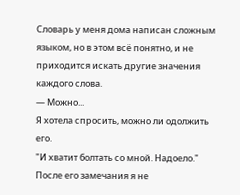Словарь у меня дома написан сложным языком, но в этом всё понятно, и не приходится искать другие значения каждого слова.
— Можно...
Я хотела спросить, можно ли одолжить его.
"И хватит болтать со мной. Надоело."
После его замечания я не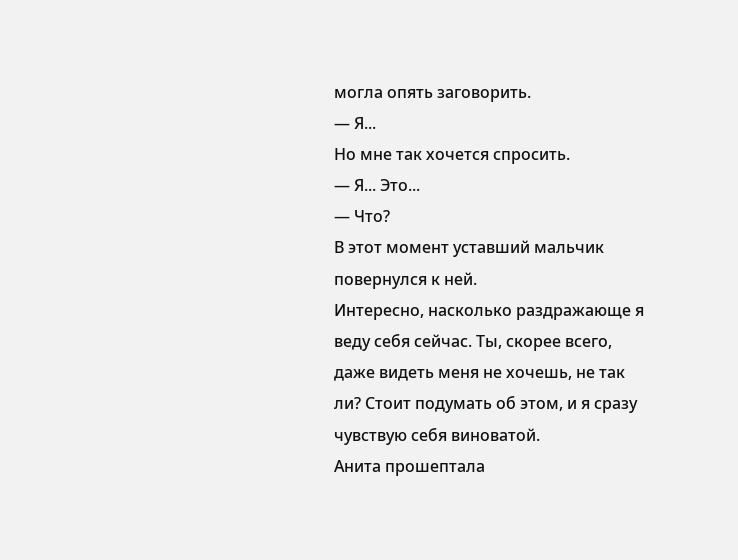могла опять заговорить.
— Я...
Но мне так хочется спросить.
— Я... Это...
— Что?
В этот момент уставший мальчик повернулся к ней.
Интересно, насколько раздражающе я веду себя сейчас. Ты, скорее всего, даже видеть меня не хочешь, не так ли? Стоит подумать об этом, и я сразу чувствую себя виноватой.
Анита прошептала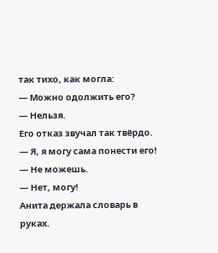так тихо, как могла:
— Можно одолжить его?
— Нельзя.
Его отказ звучал так твёрдо.
— Я, я могу сама понести его!
— Не можешь.
— Нет, могу!
Анита держала словарь в руках.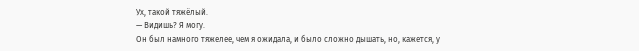Ух, такой тяжёлый.
— Видишь? Я могу.
Он был намного тяжелее, чем я ожидала, и было сложно дышать, но, кажется, у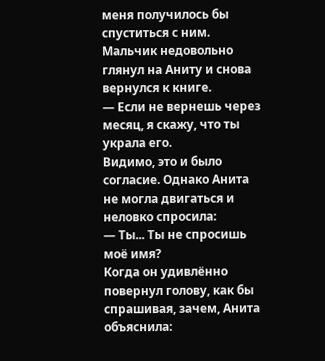меня получилось бы спуститься с ним.
Мальчик недовольно глянул на Аниту и снова вернулся к книге.
— Если не вернешь через месяц, я скажу, что ты украла его.
Видимо, это и было согласие. Однако Анита не могла двигаться и неловко спросила:
— Ты... Ты не спросишь моё имя?
Когда он удивлённо повернул голову, как бы спрашивая, зачем, Анита объяснила: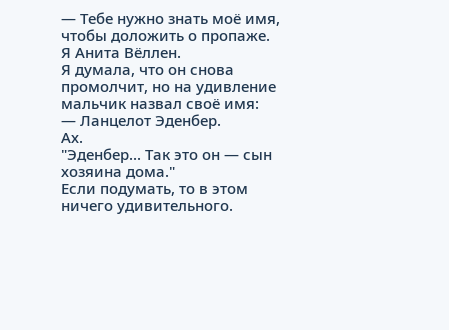— Тебе нужно знать моё имя, чтобы доложить о пропаже. Я Анита Вёллен.
Я думала, что он снова промолчит, но на удивление мальчик назвал своё имя:
— Ланцелот Эденбер.
Ах.
"Эденбер... Так это он — сын хозяина дома."
Если подумать, то в этом ничего удивительного.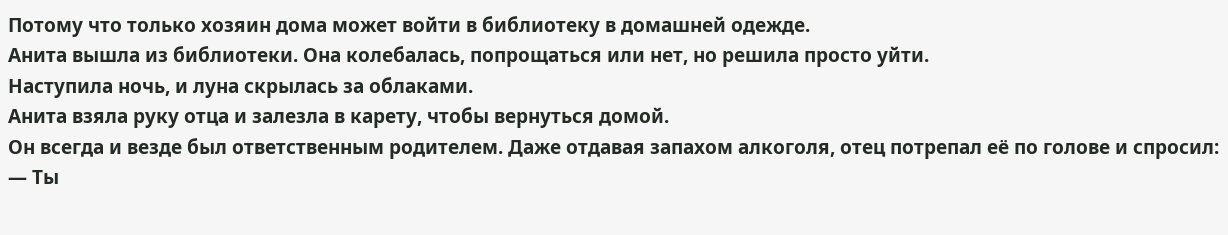Потому что только хозяин дома может войти в библиотеку в домашней одежде.
Анита вышла из библиотеки. Она колебалась, попрощаться или нет, но решила просто уйти.
Наступила ночь, и луна скрылась за облаками.
Анита взяла руку отца и залезла в карету, чтобы вернуться домой.
Он всегда и везде был ответственным родителем. Даже отдавая запахом алкоголя, отец потрепал её по голове и спросил:
— Ты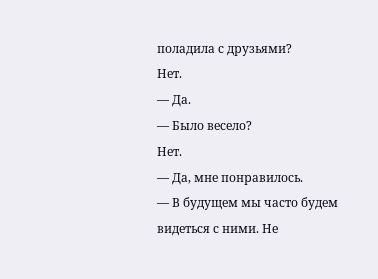поладила с друзьями?
Нет.
— Да.
— Было весело?
Нет.
— Да, мне понравилось.
— В будущем мы часто будем видеться с ними. Не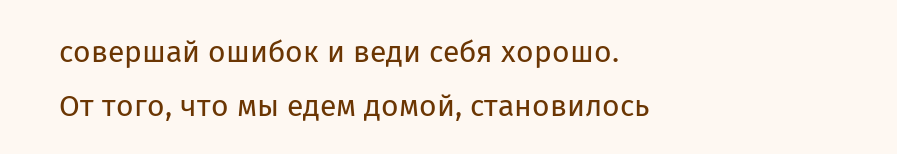совершай ошибок и веди себя хорошо.
От того, что мы едем домой, становилось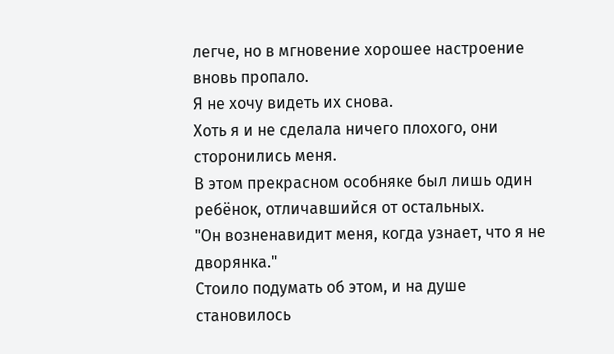легче, но в мгновение хорошее настроение вновь пропало.
Я не хочу видеть их снова.
Хоть я и не сделала ничего плохого, они сторонились меня.
В этом прекрасном особняке был лишь один ребёнок, отличавшийся от остальных.
"Он возненавидит меня, когда узнает, что я не дворянка."
Стоило подумать об этом, и на душе становилось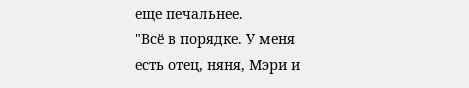еще печальнее.
"Всё в порядке. У меня есть отец, няня, Мэри и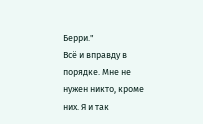Берри."
Всё и вправду в порядке. Мне не нужен никто, кроме них. Я и так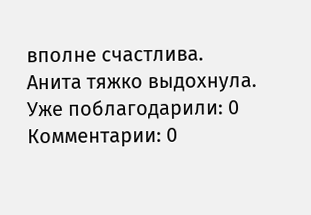вполне счастлива.
Анита тяжко выдохнула.
Уже поблагодарили: 0
Комментарии: 0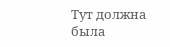Тут должна была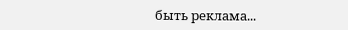быть реклама...